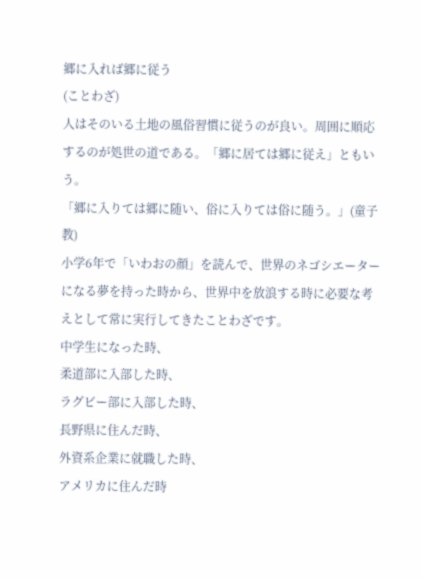郷に入れば郷に従う
(ことわざ)
人はそのいる土地の風俗習慣に従うのが良い。周囲に順応するのが処世の道である。「郷に居ては郷に従え」ともいう。
「郷に入りては郷に随い、俗に入りては俗に随う。」(童子教)
小学6年で「いわおの顔」を読んで、世界のネゴシエーターになる夢を持った時から、世界中を放浪する時に必要な考えとして常に実行してきたことわざです。
中学生になった時、
柔道部に入部した時、
ラグビー部に入部した時、
長野県に住んだ時、
外資系企業に就職した時、
アメリカに住んだ時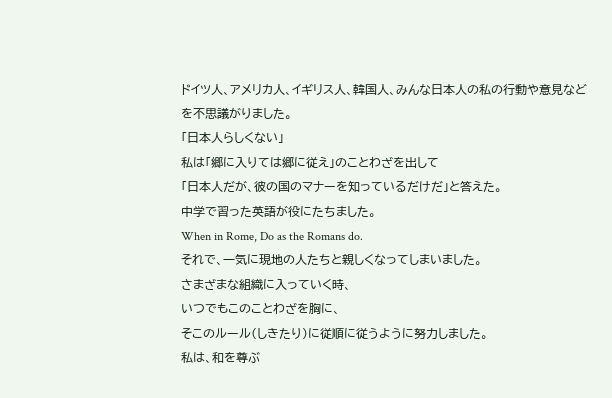ドイツ人、アメリカ人、イギリス人、韓国人、みんな日本人の私の行動や意見などを不思議がりました。
「日本人らしくない」
私は「郷に入りては郷に従え」のことわざを出して
「日本人だが、彼の国のマナーを知っているだけだ」と答えた。
中学で習った英語が役にたちました。
When in Rome, Do as the Romans do.
それで、一気に現地の人たちと親しくなってしまいました。
さまざまな組織に入っていく時、
いつでもこのことわざを胸に、
そこのルール(しきたり)に従順に従うように努力しました。
私は、和を尊ぶ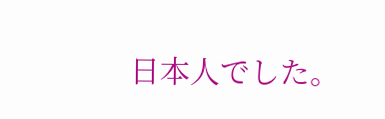日本人でした。